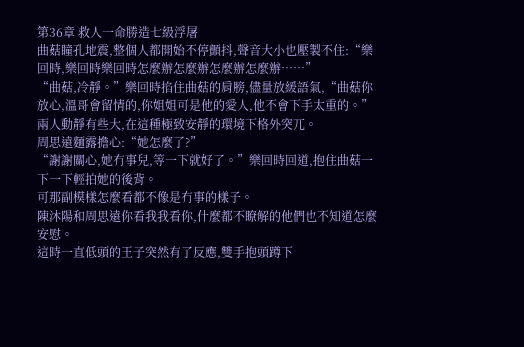第36章 救人一命勝造七級浮屠
曲菇瞳孔地震,整個人都開始不停顫抖,聲音大小也壓製不住:“樂回時,樂回時樂回時怎麼辦怎麼辦怎麼辦怎麼辦……”
“曲菇,冷靜。”樂回時掐住曲菇的肩膀,儘量放緩語氣,“曲菇你放心,溫哥會留情的,你姐姐可是他的愛人,他不會下手太重的。”
兩人動靜有些大,在這種極致安靜的環境下格外突兀。
周思遠麵露擔心:“她怎麼了?”
“謝謝關心,她冇事兒,等一下就好了。”樂回時回道,抱住曲菇一下一下輕拍她的後背。
可那副模樣怎麼看都不像是冇事的樣子。
陳沐陽和周思遠你看我我看你,什麼都不瞭解的他們也不知道怎麼安慰。
這時一直低頭的王子突然有了反應,雙手抱頭蹲下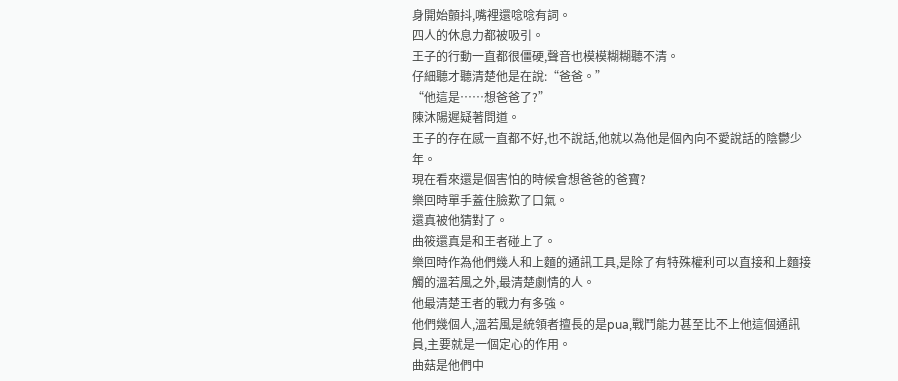身開始顫抖,嘴裡還唸唸有詞。
四人的休息力都被吸引。
王子的行動一直都很僵硬,聲音也模模糊糊聽不清。
仔細聽才聽清楚他是在說:“爸爸。”
“他這是……想爸爸了?”
陳沐陽遲疑著問道。
王子的存在感一直都不好,也不說話,他就以為他是個內向不愛說話的陰鬱少年。
現在看來還是個害怕的時候會想爸爸的爸寶?
樂回時單手蓋住臉歎了口氣。
還真被他猜對了。
曲筱還真是和王者碰上了。
樂回時作為他們幾人和上麵的通訊工具,是除了有特殊權利可以直接和上麵接觸的溫若風之外,最清楚劇情的人。
他最清楚王者的戰力有多強。
他們幾個人,溫若風是統領者擅長的是pua,戰鬥能力甚至比不上他這個通訊員,主要就是一個定心的作用。
曲菇是他們中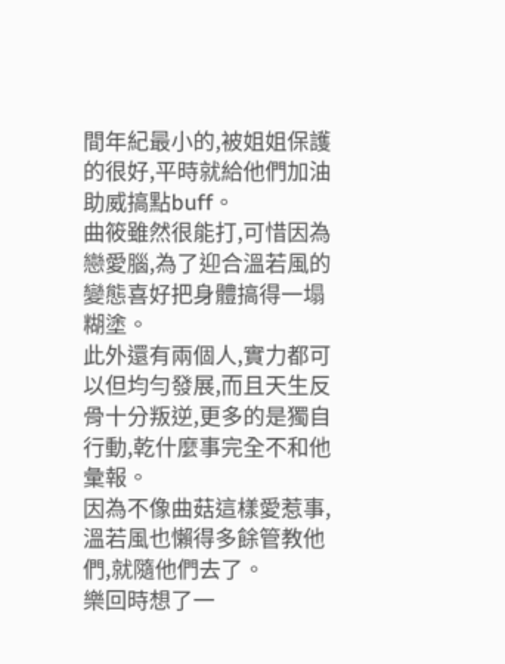間年紀最小的,被姐姐保護的很好,平時就給他們加油助威搞點buff。
曲筱雖然很能打,可惜因為戀愛腦,為了迎合溫若風的變態喜好把身體搞得一塌糊塗。
此外還有兩個人,實力都可以但均勻發展,而且天生反骨十分叛逆,更多的是獨自行動,乾什麼事完全不和他彙報。
因為不像曲菇這樣愛惹事,溫若風也懶得多餘管教他們,就隨他們去了。
樂回時想了一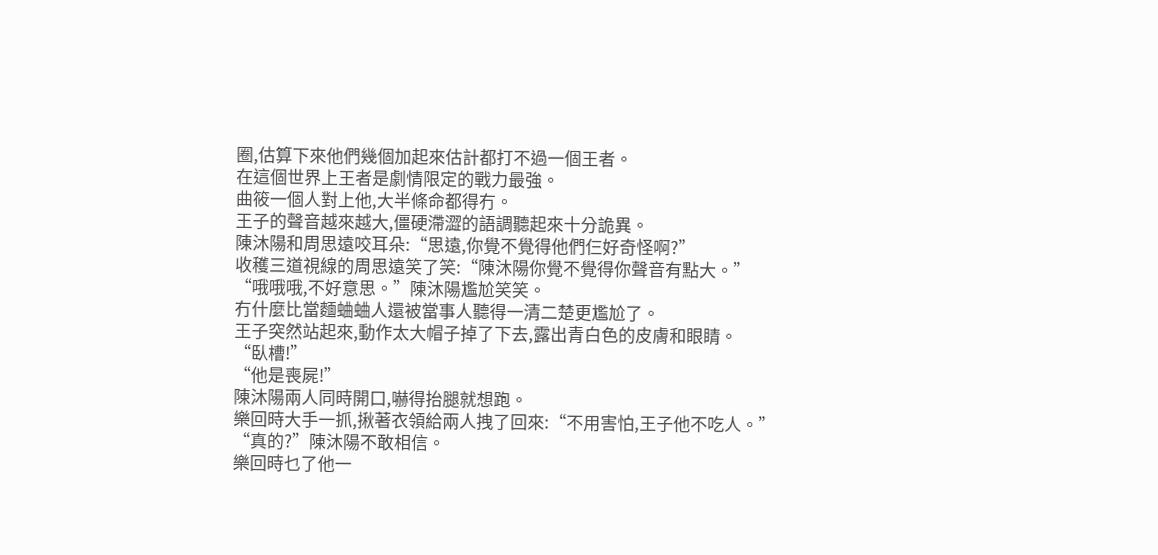圈,估算下來他們幾個加起來估計都打不過一個王者。
在這個世界上王者是劇情限定的戰力最強。
曲筱一個人對上他,大半條命都得冇。
王子的聲音越來越大,僵硬滯澀的語調聽起來十分詭異。
陳沐陽和周思遠咬耳朵:“思遠,你覺不覺得他們仨好奇怪啊?”
收穫三道視線的周思遠笑了笑:“陳沐陽你覺不覺得你聲音有點大。”
“哦哦哦,不好意思。”陳沐陽尷尬笑笑。
冇什麼比當麵蛐蛐人還被當事人聽得一清二楚更尷尬了。
王子突然站起來,動作太大帽子掉了下去,露出青白色的皮膚和眼睛。
“臥槽!”
“他是喪屍!”
陳沐陽兩人同時開口,嚇得抬腿就想跑。
樂回時大手一抓,揪著衣領給兩人拽了回來:“不用害怕,王子他不吃人。”
“真的?”陳沐陽不敢相信。
樂回時乜了他一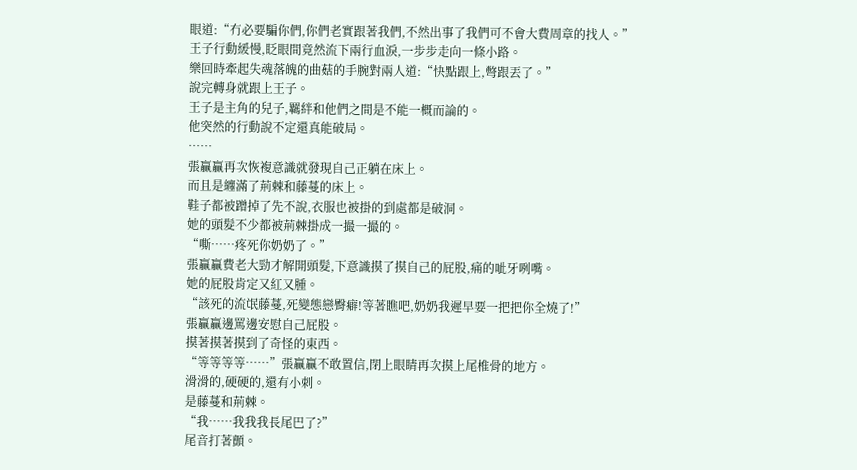眼道:“冇必要騙你們,你們老實跟著我們,不然出事了我們可不會大費周章的找人。”
王子行動緩慢,眨眼間竟然流下兩行血淚,一步步走向一條小路。
樂回時牽起失魂落魄的曲菇的手腕對兩人道:“快點跟上,彆跟丟了。”
說完轉身就跟上王子。
王子是主角的兒子,羈絆和他們之間是不能一概而論的。
他突然的行動說不定還真能破局。
……
張贏贏再次恢複意識就發現自己正躺在床上。
而且是纏滿了荊棘和藤蔓的床上。
鞋子都被蹭掉了先不說,衣服也被掛的到處都是破洞。
她的頭髮不少都被荊棘掛成一撮一撮的。
“嘶……疼死你奶奶了。”
張贏贏費老大勁才解開頭髮,下意識摸了摸自己的屁股,痛的呲牙咧嘴。
她的屁股肯定又紅又腫。
“該死的流氓藤蔓,死變態戀臀癖!等著瞧吧,奶奶我遲早要一把把你全燒了!”
張贏贏邊罵邊安慰自己屁股。
摸著摸著摸到了奇怪的東西。
“等等等等……”張贏贏不敢置信,閉上眼睛再次摸上尾椎骨的地方。
滑滑的,硬硬的,還有小刺。
是藤蔓和荊棘。
“我……我我我長尾巴了?”
尾音打著顫。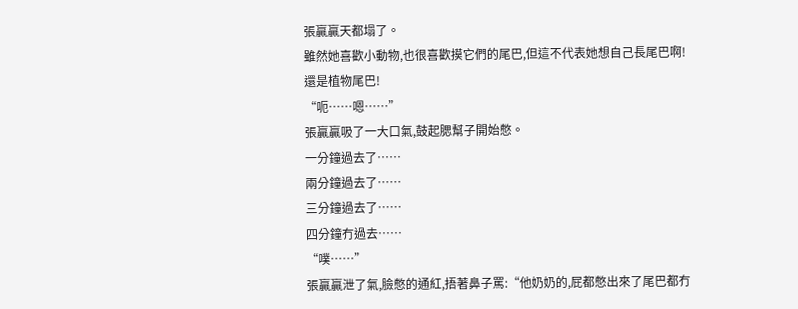張贏贏天都塌了。
雖然她喜歡小動物,也很喜歡摸它們的尾巴,但這不代表她想自己長尾巴啊!
還是植物尾巴!
“呃……嗯……”
張贏贏吸了一大口氣,鼓起腮幫子開始憋。
一分鐘過去了……
兩分鐘過去了……
三分鐘過去了……
四分鐘冇過去……
“噗……”
張贏贏泄了氣,臉憋的通紅,捂著鼻子罵:“他奶奶的,屁都憋出來了尾巴都冇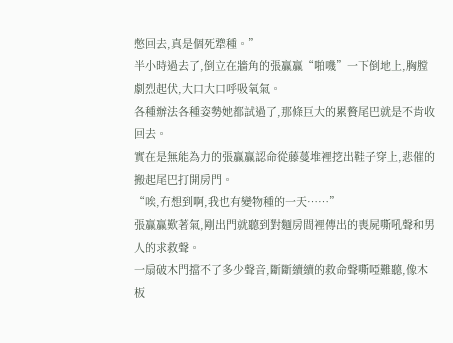憋回去,真是個死犟種。”
半小時過去了,倒立在牆角的張贏贏“啪嘰”一下倒地上,胸膛劇烈起伏,大口大口呼吸氧氣。
各種辦法各種姿勢她都試過了,那條巨大的累贅尾巴就是不肯收回去。
實在是無能為力的張贏贏認命從藤蔓堆裡挖出鞋子穿上,悲催的搬起尾巴打開房門。
“唉,冇想到啊,我也有變物種的一天……”
張贏贏歎著氣,剛出門就聽到對麵房間裡傳出的喪屍嘶吼聲和男人的求救聲。
一扇破木門擋不了多少聲音,斷斷續續的救命聲嘶啞難聽,像木板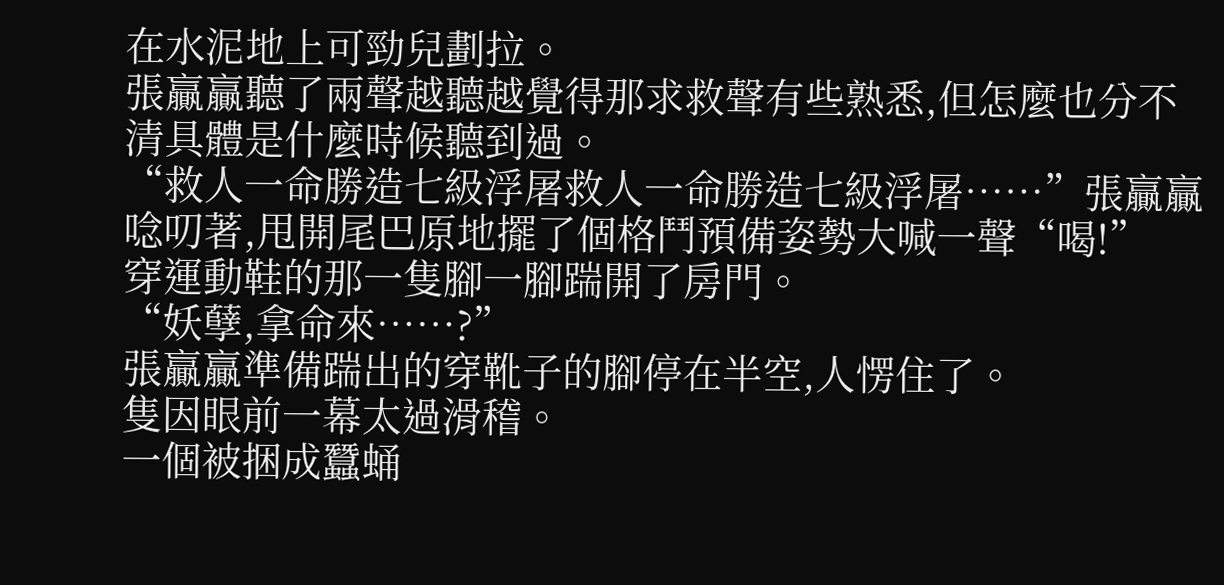在水泥地上可勁兒劃拉。
張贏贏聽了兩聲越聽越覺得那求救聲有些熟悉,但怎麼也分不清具體是什麼時候聽到過。
“救人一命勝造七級浮屠救人一命勝造七級浮屠……”張贏贏唸叨著,甩開尾巴原地擺了個格鬥預備姿勢大喊一聲“喝!”
穿運動鞋的那一隻腳一腳踹開了房門。
“妖孽,拿命來……?”
張贏贏準備踹出的穿靴子的腳停在半空,人愣住了。
隻因眼前一幕太過滑稽。
一個被捆成蠶蛹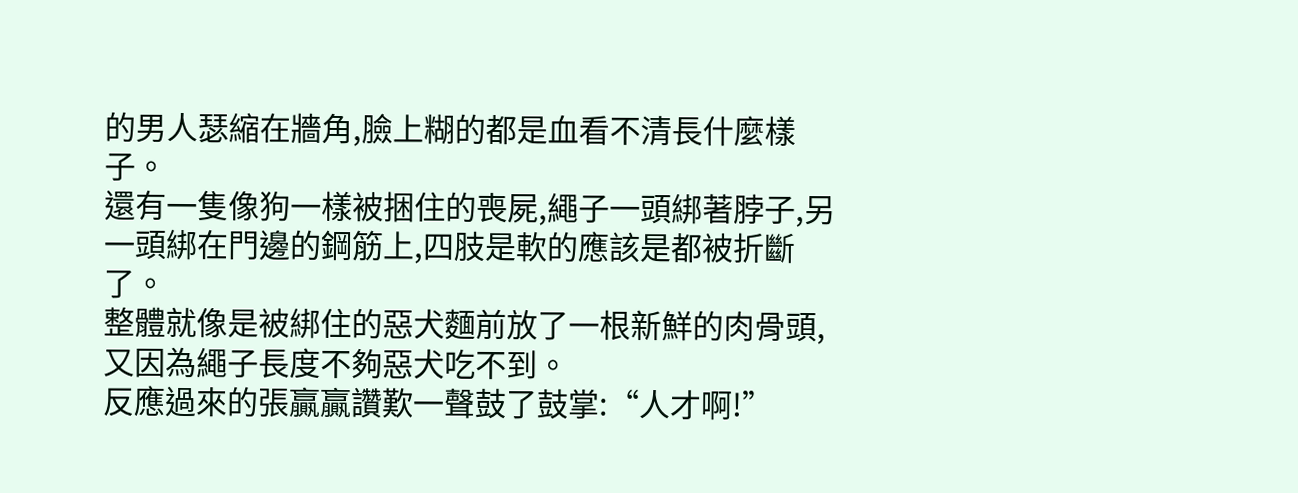的男人瑟縮在牆角,臉上糊的都是血看不清長什麼樣子。
還有一隻像狗一樣被捆住的喪屍,繩子一頭綁著脖子,另一頭綁在門邊的鋼筋上,四肢是軟的應該是都被折斷了。
整體就像是被綁住的惡犬麵前放了一根新鮮的肉骨頭,又因為繩子長度不夠惡犬吃不到。
反應過來的張贏贏讚歎一聲鼓了鼓掌:“人才啊!”